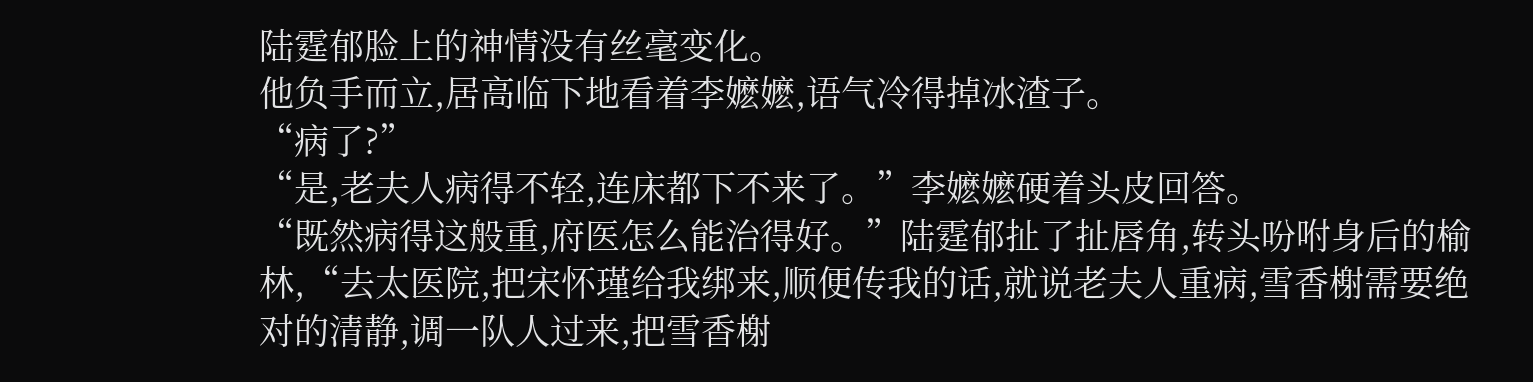陆霆郁脸上的神情没有丝毫变化。
他负手而立,居高临下地看着李嬷嬷,语气冷得掉冰渣子。
“病了?”
“是,老夫人病得不轻,连床都下不来了。”李嬷嬷硬着头皮回答。
“既然病得这般重,府医怎么能治得好。”陆霆郁扯了扯唇角,转头吩咐身后的榆林,“去太医院,把宋怀瑾给我绑来,顺便传我的话,就说老夫人重病,雪香榭需要绝对的清静,调一队人过来,把雪香榭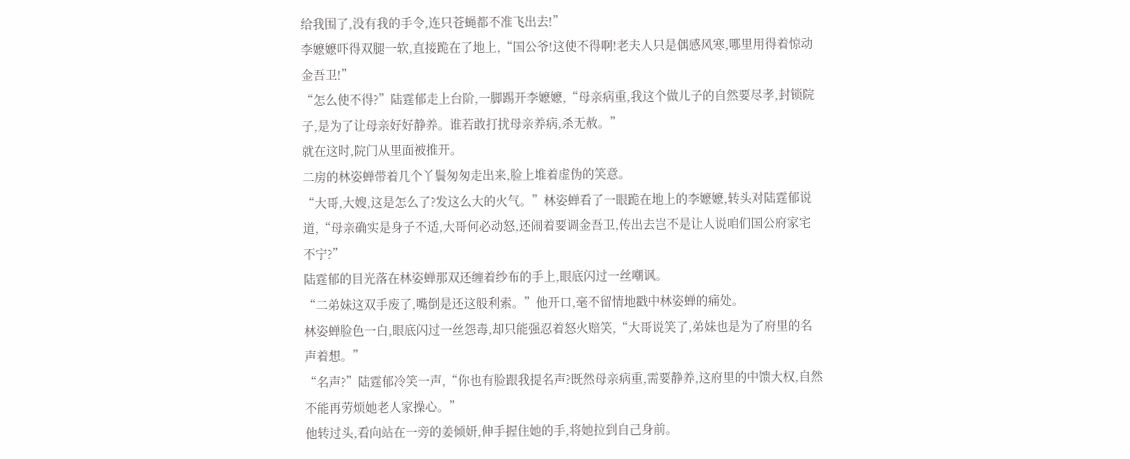给我围了,没有我的手令,连只苍蝇都不准飞出去!”
李嬷嬷吓得双腿一软,直接跪在了地上,“国公爷!这使不得啊!老夫人只是偶感风寒,哪里用得着惊动金吾卫!”
“怎么使不得?”陆霆郁走上台阶,一脚踢开李嬷嬷,“母亲病重,我这个做儿子的自然要尽孝,封锁院子,是为了让母亲好好静养。谁若敢打扰母亲养病,杀无赦。”
就在这时,院门从里面被推开。
二房的林姿蝉带着几个丫鬟匆匆走出来,脸上堆着虚伪的笑意。
“大哥,大嫂,这是怎么了?发这么大的火气。”林姿蝉看了一眼跪在地上的李嬷嬷,转头对陆霆郁说道,“母亲确实是身子不适,大哥何必动怒,还闹着要调金吾卫,传出去岂不是让人说咱们国公府家宅不宁?”
陆霆郁的目光落在林姿蝉那双还缠着纱布的手上,眼底闪过一丝嘲讽。
“二弟妹这双手废了,嘴倒是还这般利索。”他开口,毫不留情地戳中林姿蝉的痛处。
林姿蝉脸色一白,眼底闪过一丝怨毒,却只能强忍着怒火赔笑,“大哥说笑了,弟妹也是为了府里的名声着想。”
“名声?”陆霆郁冷笑一声,“你也有脸跟我提名声?既然母亲病重,需要静养,这府里的中馈大权,自然不能再劳烦她老人家操心。”
他转过头,看向站在一旁的姜倾妍,伸手握住她的手,将她拉到自己身前。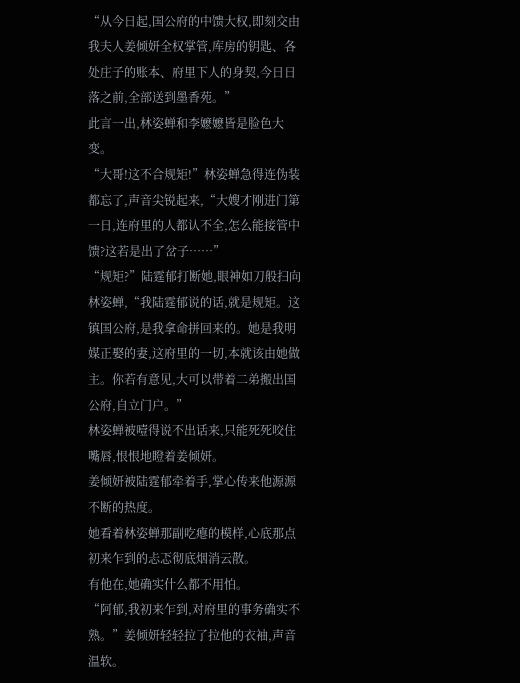“从今日起,国公府的中馈大权,即刻交由我夫人姜倾妍全权掌管,库房的钥匙、各处庄子的账本、府里下人的身契,今日日落之前,全部送到墨香苑。”
此言一出,林姿蝉和李嬷嬷皆是脸色大变。
“大哥!这不合规矩!”林姿蝉急得连伪装都忘了,声音尖锐起来,“大嫂才刚进门第一日,连府里的人都认不全,怎么能接管中馈?这若是出了岔子……”
“规矩?”陆霆郁打断她,眼神如刀般扫向林姿蝉,“我陆霆郁说的话,就是规矩。这镇国公府,是我拿命拼回来的。她是我明媒正娶的妻,这府里的一切,本就该由她做主。你若有意见,大可以带着二弟搬出国公府,自立门户。”
林姿蝉被噎得说不出话来,只能死死咬住嘴唇,恨恨地瞪着姜倾妍。
姜倾妍被陆霆郁牵着手,掌心传来他源源不断的热度。
她看着林姿蝉那副吃瘪的模样,心底那点初来乍到的忐忑彻底烟消云散。
有他在,她确实什么都不用怕。
“阿郁,我初来乍到,对府里的事务确实不熟。”姜倾妍轻轻拉了拉他的衣袖,声音温软。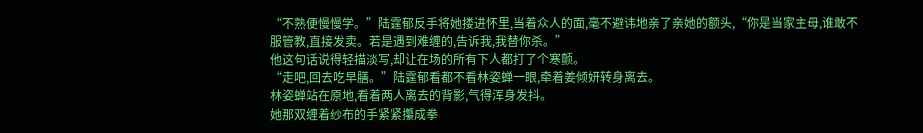“不熟便慢慢学。”陆霆郁反手将她搂进怀里,当着众人的面,毫不避讳地亲了亲她的额头,“你是当家主母,谁敢不服管教,直接发卖。若是遇到难缠的,告诉我,我替你杀。”
他这句话说得轻描淡写,却让在场的所有下人都打了个寒颤。
“走吧,回去吃早膳。”陆霆郁看都不看林姿蝉一眼,牵着姜倾妍转身离去。
林姿蝉站在原地,看着两人离去的背影,气得浑身发抖。
她那双缠着纱布的手紧紧攥成拳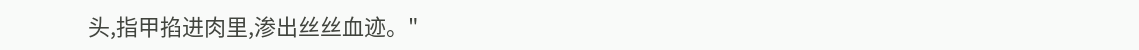头,指甲掐进肉里,渗出丝丝血迹。"